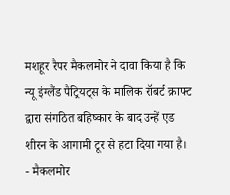मशहूर रैपर मैकलमोर ने दावा किया है कि न्यू इंग्लैंड पैट्रियट्स के मालिक रॉबर्ट क्राफ्ट द्वारा संगठित बहिष्कार के बाद उन्हें एड शीरन के आगामी टूर से हटा दिया गया है।
- मैकलमोर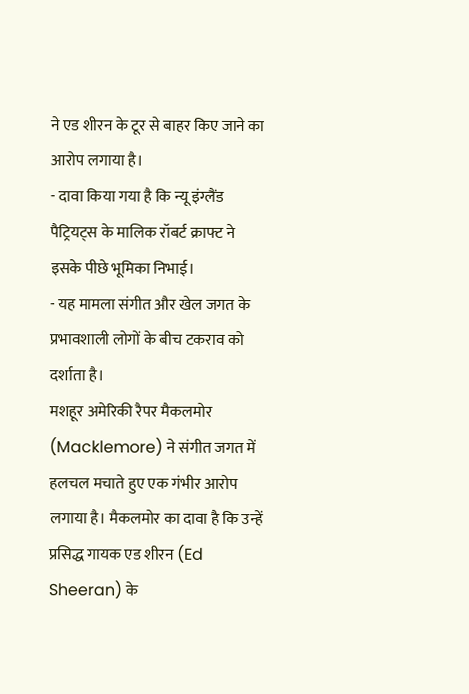ने एड शीरन के टूर से बाहर किए जाने का आरोप लगाया है।
- दावा किया गया है कि न्यू इंग्लैंड पैट्रियट्स के मालिक रॉबर्ट क्राफ्ट ने इसके पीछे भूमिका निभाई।
- यह मामला संगीत और खेल जगत के प्रभावशाली लोगों के बीच टकराव को दर्शाता है।
मशहूर अमेरिकी रैपर मैकलमोर (Macklemore) ने संगीत जगत में हलचल मचाते हुए एक गंभीर आरोप लगाया है। मैकलमोर का दावा है कि उन्हें प्रसिद्ध गायक एड शीरन (Ed Sheeran) के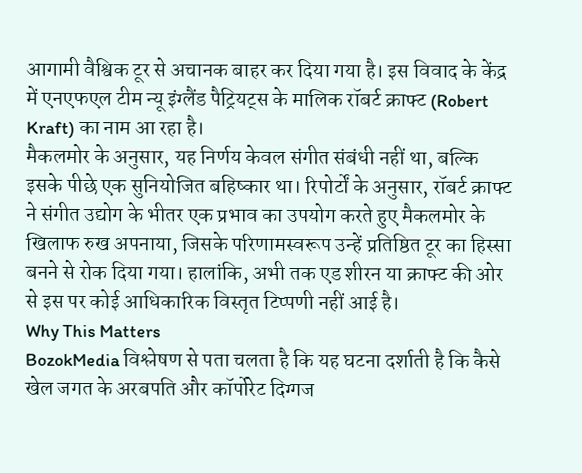आगामी वैश्विक टूर से अचानक बाहर कर दिया गया है। इस विवाद के केंद्र में एनएफएल टीम न्यू इंग्लैंड पैट्रियट्स के मालिक रॉबर्ट क्राफ्ट (Robert Kraft) का नाम आ रहा है।
मैकलमोर के अनुसार, यह निर्णय केवल संगीत संबंधी नहीं था, बल्कि इसके पीछे एक सुनियोजित बहिष्कार था। रिपोर्टों के अनुसार, रॉबर्ट क्राफ्ट ने संगीत उद्योग के भीतर एक प्रभाव का उपयोग करते हुए मैकलमोर के खिलाफ रुख अपनाया, जिसके परिणामस्वरूप उन्हें प्रतिष्ठित टूर का हिस्सा बनने से रोक दिया गया। हालांकि, अभी तक एड शीरन या क्राफ्ट की ओर से इस पर कोई आधिकारिक विस्तृत टिप्पणी नहीं आई है।
Why This Matters
BozokMedia विश्लेषण से पता चलता है कि यह घटना दर्शाती है कि कैसे खेल जगत के अरबपति और कॉर्पोरेट दिग्गज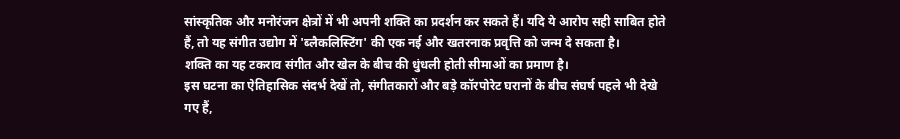सांस्कृतिक और मनोरंजन क्षेत्रों में भी अपनी शक्ति का प्रदर्शन कर सकते हैं। यदि ये आरोप सही साबित होते हैं, तो यह संगीत उद्योग में 'ब्लैकलिस्टिंग' की एक नई और खतरनाक प्रवृत्ति को जन्म दे सकता है।
शक्ति का यह टकराव संगीत और खेल के बीच की धुंधली होती सीमाओं का प्रमाण है।
इस घटना का ऐतिहासिक संदर्भ देखें तो, संगीतकारों और बड़े कॉरपोरेट घरानों के बीच संघर्ष पहले भी देखे गए हैं,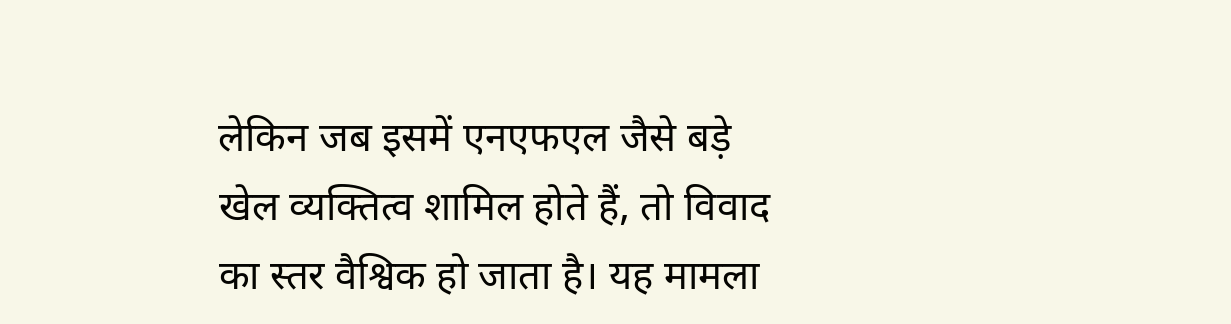लेकिन जब इसमें एनएफएल जैसे बड़े खेल व्यक्तित्व शामिल होते हैं, तो विवाद का स्तर वैश्विक हो जाता है। यह मामला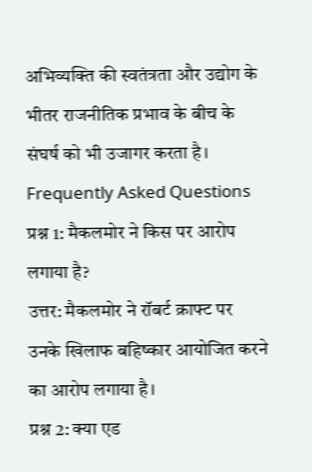अभिव्यक्ति की स्वतंत्रता और उद्योग के भीतर राजनीतिक प्रभाव के बीच के संघर्ष को भी उजागर करता है।
Frequently Asked Questions
प्रश्न 1: मैकलमोर ने किस पर आरोप लगाया है?
उत्तर: मैकलमोर ने रॉबर्ट क्राफ्ट पर उनके खिलाफ बहिष्कार आयोजित करने का आरोप लगाया है।
प्रश्न 2: क्या एड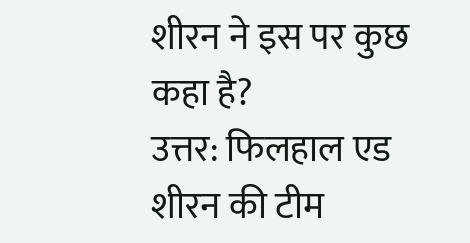शीरन ने इस पर कुछ कहा है?
उत्तर: फिलहाल एड शीरन की टीम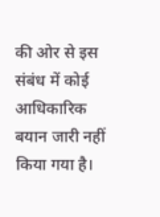की ओर से इस संबंध में कोई आधिकारिक बयान जारी नहीं किया गया है।